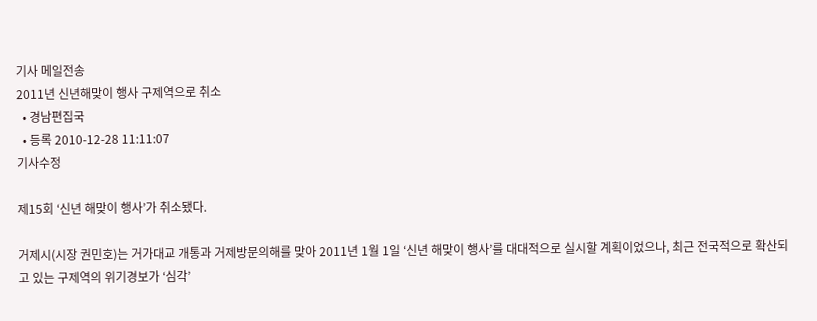기사 메일전송
2011년 신년해맞이 행사 구제역으로 취소
  • 경남편집국
  • 등록 2010-12-28 11:11:07
기사수정

제15회 ‘신년 해맞이 행사’가 취소됐다.

거제시(시장 권민호)는 거가대교 개통과 거제방문의해를 맞아 2011년 1월 1일 ‘신년 해맞이 행사’를 대대적으로 실시할 계획이었으나, 최근 전국적으로 확산되고 있는 구제역의 위기경보가 ‘심각’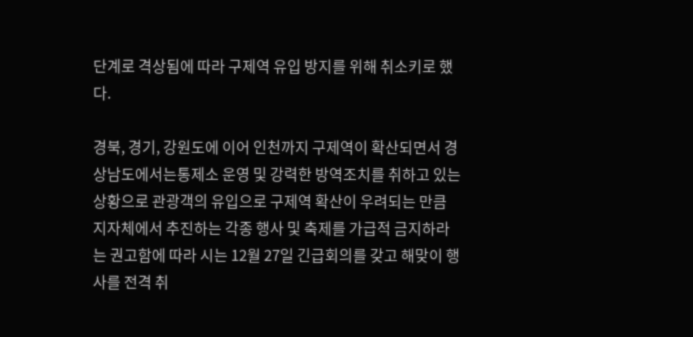단계로 격상됨에 따라 구제역 유입 방지를 위해 취소키로 했다.

경북, 경기, 강원도에 이어 인천까지 구제역이 확산되면서 경상남도에서는통제소 운영 및 강력한 방역조치를 취하고 있는 상황으로 관광객의 유입으로 구제역 확산이 우려되는 만큼 지자체에서 추진하는 각종 행사 및 축제를 가급적 금지하라는 권고함에 따라 시는 12월 27일 긴급회의를 갖고 해맞이 행사를 전격 취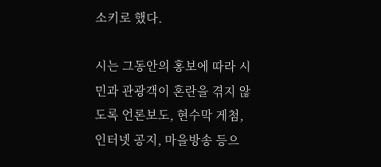소키로 했다.

시는 그동안의 홍보에 따라 시민과 관광객이 혼란을 겪지 않도록 언론보도, 현수막 게첨, 인터넷 공지, 마을방송 등으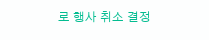로 행사 취소 결정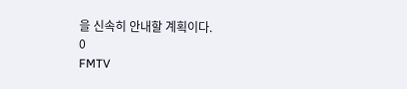을 신속히 안내할 계획이다.
0
FMTV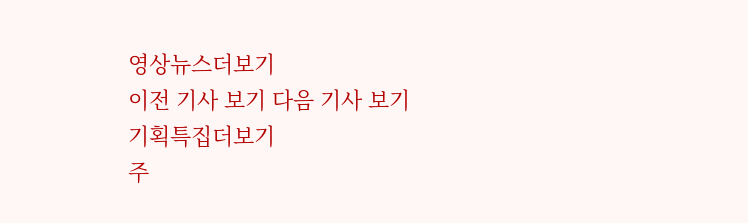영상뉴스더보기
이전 기사 보기 다음 기사 보기
기획특집더보기
주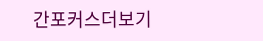간포커스더보기